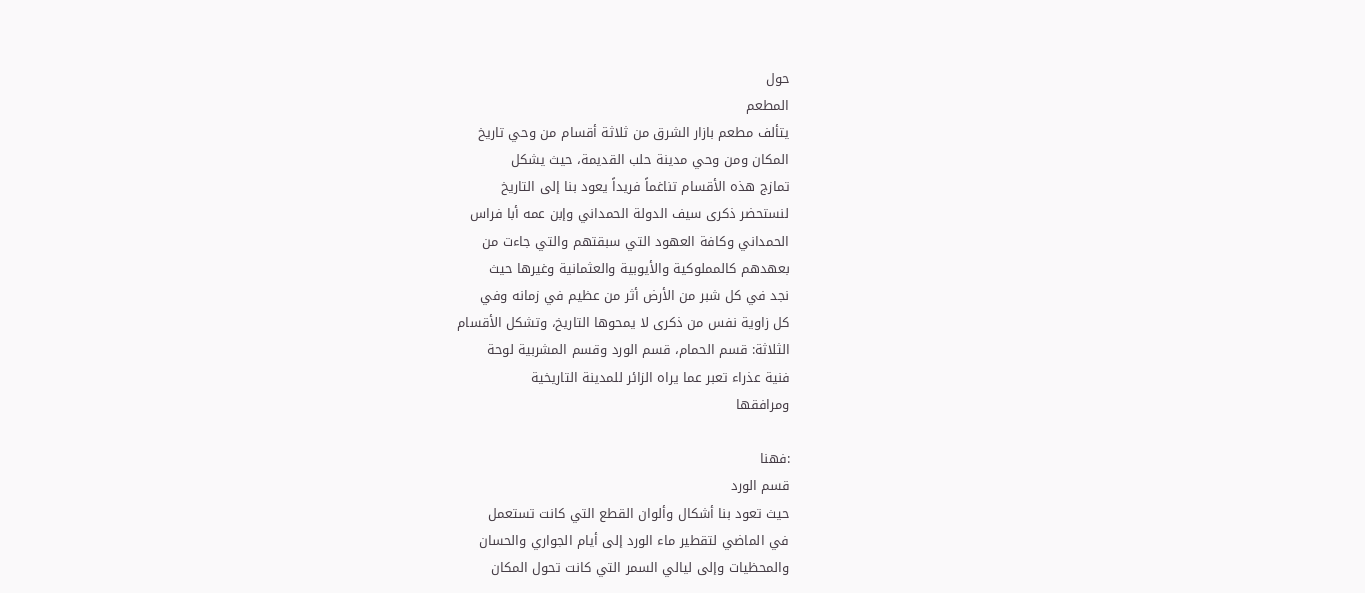حول
المطعم
يتألف مطعم بازار الشرق من ثلاثة أقسام من وحي تاريخ
المكان ومن وحي مدينة حلب القديمة، حيث يشكل
تمازج هذه الأقسام تناغماً فريداً يعود بنا إلى التاريخ
لنستحضر ذكرى سيف الدولة الحمداني وإبن عمه أبا فراس
الحمداني وكافة العهود التي سبقتهم والتي جاءت من
بعهدهم كالمملوكية والأيوبية والعثمانية وغيرها حيث
نجد في كل شبر من الأرض أثر من عظيم في زمانه وفي
كل زاوية نفس من ذكرى لا يمحوها التاريخ، وتشكل الأقسام
الثلاثة: قسم الحمام، قسم الورد وقسم المشربية لوحة
فنية عذراء تعبر عما يراه الزائر للمدينة التاريخية
ومرافقها

:فهنا
قسم الورد
حيث تعود بنا أشكال وألوان القطع التي كانت تستعمل
في الماضي لتقطير ماء الورد إلى أيام الجواري والحسان
والمحظيات وإلى ليالي السمر التي كانت تحول المكان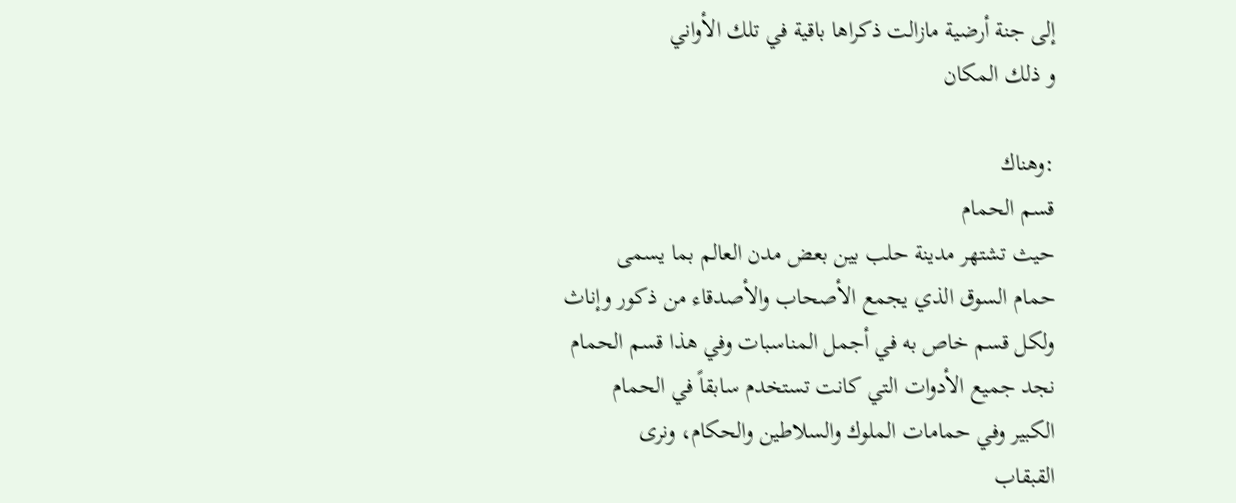إلى جنة أرضية مازالت ذكراها باقية في تلك الأواني
و ذلك المكان

:وهناك
قسم الحمام
حيث تشتهر مدينة حلب بين بعض مدن العالم بما يسمى
حمام السوق الذي يجمع الأصحاب والأصدقاء من ذكور وإناث
ولكل قسم خاص به في أجمل المناسبات وفي هذا قسم الحمام
نجد جميع الأدوات التي كانت تستخدم سابقاً في الحمام
الكبير وفي حمامات الملوك والسلاطين والحكام، ونرى
القبقاب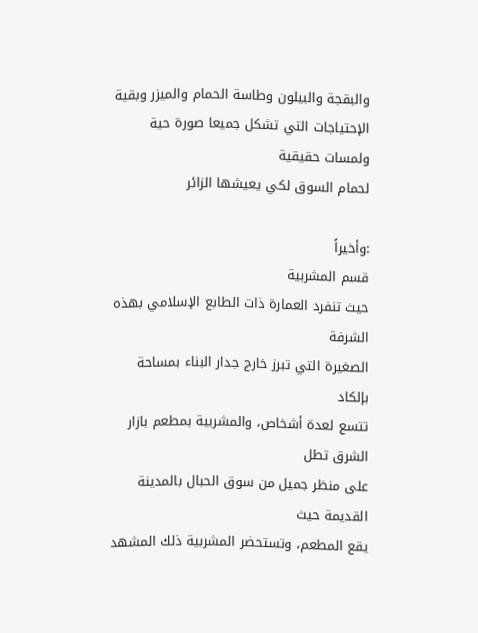والبقجة والبيلون وطاسة الحمام والميزر وبقية
الإحتياجات التي تشكل جميعا صورة حية ولمسات حقيقية
لحمام السوق لكي يعيشها الزائر

:وأخيراً
قسم المشربية
حيث تنفرد العمارة ذات الطابع الإسلامي بهذه الشرفة
الصغيرة التي تبرز خارج جدار البناء بمساحة بإلكاد
تتسع لعدة أشخاص، والمشربية بمطعم بازار الشرق تطل
على منظر جميل من سوق الحبال بالمدينة القديمة حيث
يقع المطعم، وتستحضر المشربية ذلك المشهد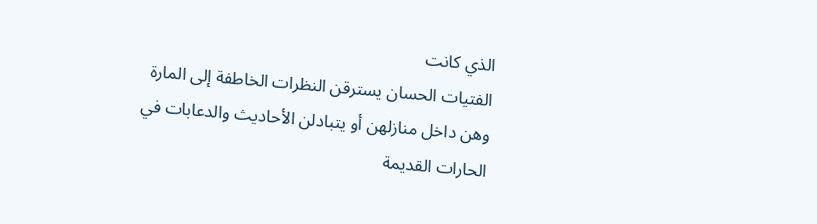الذي كانت
الفتيات الحسان يسترقن النظرات الخاطفة إلى المارة
وهن داخل منازلهن أو يتبادلن الأحاديث والدعابات في
الحارات القديمة